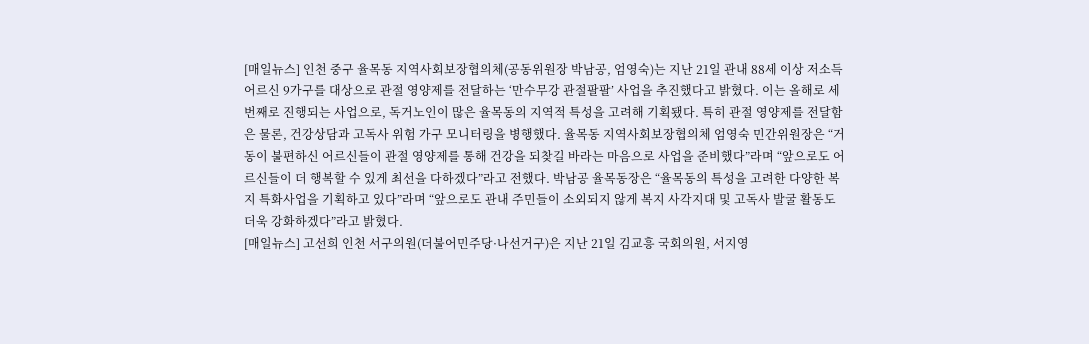[매일뉴스] 인천 중구 율목동 지역사회보장협의체(공동위원장 박남공, 엄영숙)는 지난 21일 관내 88세 이상 저소득 어르신 9가구를 대상으로 관절 영양제를 전달하는 ‘만수무강 관절팔팔’ 사업을 추진했다고 밝혔다. 이는 올해로 세 번째로 진행되는 사업으로, 독거노인이 많은 율목동의 지역적 특성을 고려해 기획됐다. 특히 관절 영양제를 전달함은 물론, 건강상담과 고독사 위험 가구 모니터링을 병행했다. 율목동 지역사회보장협의체 엄영숙 민간위원장은 “거동이 불편하신 어르신들이 관절 영양제를 통해 건강을 되찾길 바라는 마음으로 사업을 준비했다”라며 “앞으로도 어르신들이 더 행복할 수 있게 최선을 다하겠다”라고 전했다. 박남공 율목동장은 “율목동의 특성을 고려한 다양한 복지 특화사업을 기획하고 있다”라며 “앞으로도 관내 주민들이 소외되지 않게 복지 사각지대 및 고독사 발굴 활동도 더욱 강화하겠다”라고 밝혔다.
[매일뉴스] 고선희 인천 서구의원(더불어민주당·나선거구)은 지난 21일 김교흥 국회의원, 서지영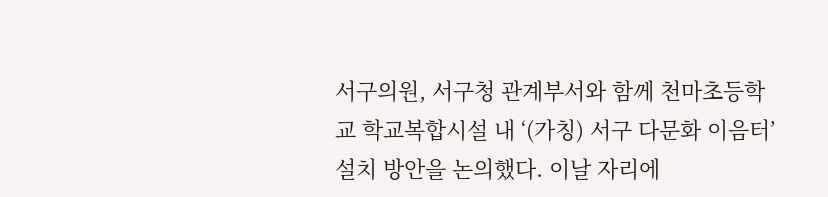서구의원, 서구청 관계부서와 함께 천마초등학교 학교복합시설 내 ‘(가칭) 서구 다문화 이음터’ 설치 방안을 논의했다. 이날 자리에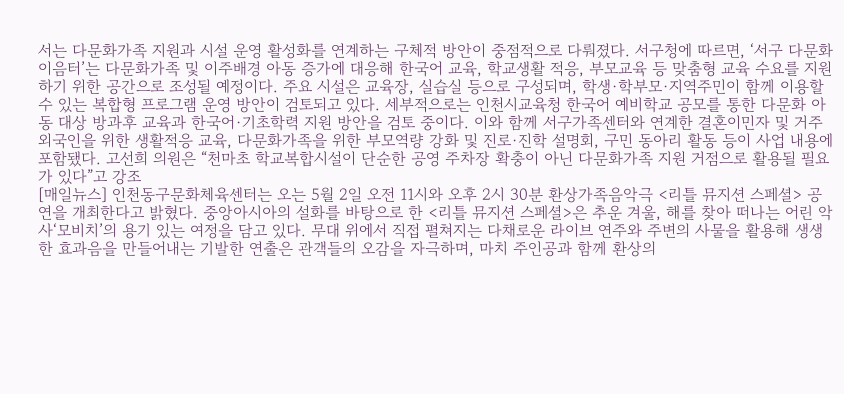서는 다문화가족 지원과 시설 운영 활성화를 연계하는 구체적 방안이 중점적으로 다뤄졌다. 서구청에 따르면, ‘서구 다문화 이음터’는 다문화가족 및 이주배경 아동 증가에 대응해 한국어 교육, 학교생활 적응, 부모교육 등 맞춤형 교육 수요를 지원하기 위한 공간으로 조성될 예정이다. 주요 시설은 교육장, 실습실 등으로 구성되며, 학생·학부모·지역주민이 함께 이용할 수 있는 복합형 프로그램 운영 방안이 검토되고 있다. 세부적으로는 인천시교육청 한국어 예비학교 공모를 통한 다문화 아동 대상 방과후 교육과 한국어·기초학력 지원 방안을 검토 중이다. 이와 함께 서구가족센터와 연계한 결혼이민자 및 거주 외국인을 위한 생활적응 교육, 다문화가족을 위한 부모역량 강화 및 진로·진학 설명회, 구민 동아리 활동 등이 사업 내용에 포함됐다. 고선희 의원은 “천마초 학교복합시설이 단순한 공영 주차장 확충이 아닌 다문화가족 지원 거점으로 활용될 필요가 있다”고 강조
[매일뉴스] 인천동구문화체육센터는 오는 5월 2일 오전 11시와 오후 2시 30분 환상가족음악극 <리틀 뮤지션 스페셜> 공연을 개최한다고 밝혔다. 중앙아시아의 설화를 바탕으로 한 <리틀 뮤지션 스페셜>은 추운 겨울, 해를 찾아 떠나는 어린 악사‘모비치’의 용기 있는 여정을 담고 있다. 무대 위에서 직접 펼쳐지는 다채로운 라이브 연주와 주변의 사물을 활용해 생생한 효과음을 만들어내는 기발한 연출은 관객들의 오감을 자극하며, 마치 주인공과 함께 환상의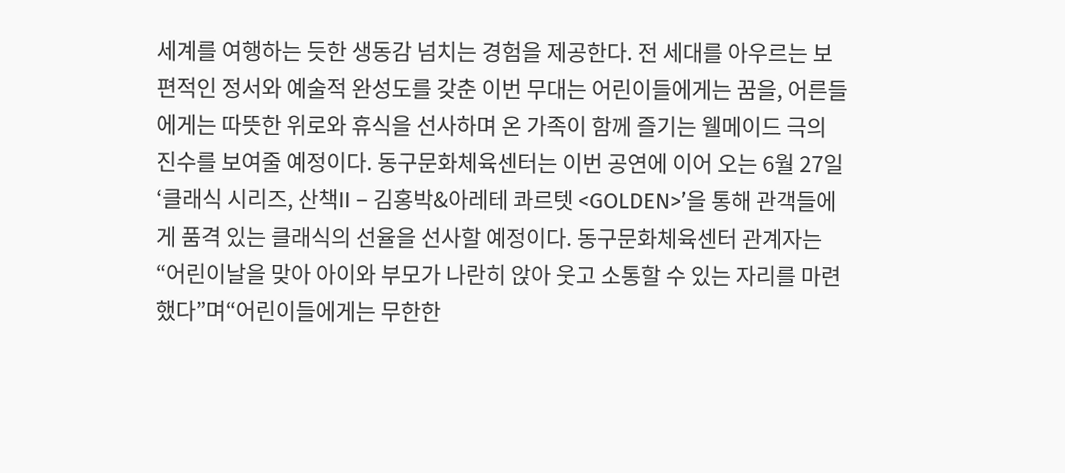세계를 여행하는 듯한 생동감 넘치는 경험을 제공한다. 전 세대를 아우르는 보편적인 정서와 예술적 완성도를 갖춘 이번 무대는 어린이들에게는 꿈을, 어른들에게는 따뜻한 위로와 휴식을 선사하며 온 가족이 함께 즐기는 웰메이드 극의 진수를 보여줄 예정이다. 동구문화체육센터는 이번 공연에 이어 오는 6월 27일‘클래식 시리즈, 산책II – 김홍박&아레테 콰르텟 <GOLDEN>’을 통해 관객들에게 품격 있는 클래식의 선율을 선사할 예정이다. 동구문화체육센터 관계자는“어린이날을 맞아 아이와 부모가 나란히 앉아 웃고 소통할 수 있는 자리를 마련했다”며“어린이들에게는 무한한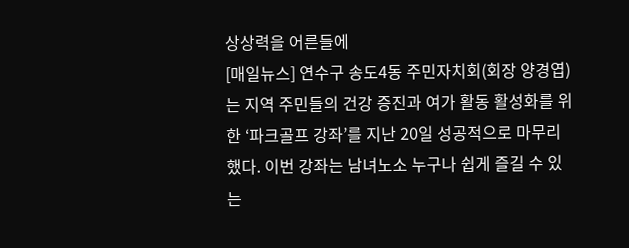상상력을 어른들에
[매일뉴스] 연수구 송도4동 주민자치회(회장 양경엽)는 지역 주민들의 건강 증진과 여가 활동 활성화를 위한 ‘파크골프 강좌’를 지난 20일 성공적으로 마무리했다. 이번 강좌는 남녀노소 누구나 쉽게 즐길 수 있는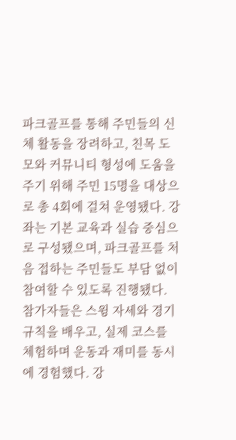파크골프를 통해 주민들의 신체 활동을 장려하고, 친목 도모와 커뮤니티 형성에 도움을 주기 위해 주민 15명을 대상으로 총 4회에 걸쳐 운영됐다. 강좌는 기본 교육과 실습 중심으로 구성됐으며, 파크골프를 처음 접하는 주민들도 부담 없이 참여할 수 있도록 진행됐다. 참가자들은 스윙 자세와 경기 규칙을 배우고, 실제 코스를 체험하며 운동과 재미를 동시에 경험했다. 강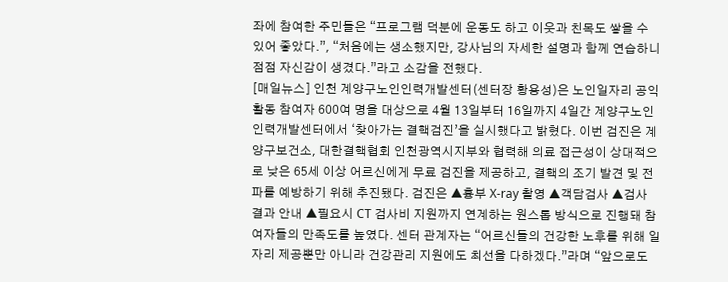좌에 참여한 주민들은 “프로그램 덕분에 운동도 하고 이웃과 친목도 쌓을 수 있어 좋았다.”, “처음에는 생소했지만, 강사님의 자세한 설명과 함께 연습하니 점점 자신감이 생겼다.”라고 소감을 전했다.
[매일뉴스] 인천 계양구노인인력개발센터(센터장 황용성)은 노인일자리 공익활동 참여자 600여 명을 대상으로 4월 13일부터 16일까지 4일간 계양구노인인력개발센터에서 ‘찾아가는 결핵검진’을 실시했다고 밝혔다. 이번 검진은 계양구보건소, 대한결핵협회 인천광역시지부와 협력해 의료 접근성이 상대적으로 낮은 65세 이상 어르신에게 무료 검진을 제공하고, 결핵의 조기 발견 및 전파를 예방하기 위해 추진됐다. 검진은 ▲흉부 X-ray 촬영 ▲객담검사 ▲검사 결과 안내 ▲필요시 CT 검사비 지원까지 연계하는 원스톱 방식으로 진행돼 참여자들의 만족도를 높였다. 센터 관계자는 “어르신들의 건강한 노후를 위해 일자리 제공뿐만 아니라 건강관리 지원에도 최선을 다하겠다.”라며 “앞으로도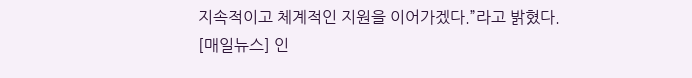지속적이고 체계적인 지원을 이어가겠다.”라고 밝혔다.
[매일뉴스] 인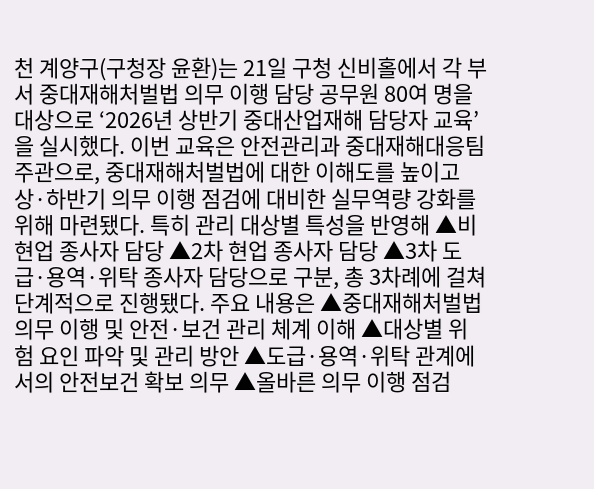천 계양구(구청장 윤환)는 21일 구청 신비홀에서 각 부서 중대재해처벌법 의무 이행 담당 공무원 80여 명을 대상으로 ‘2026년 상반기 중대산업재해 담당자 교육’을 실시했다. 이번 교육은 안전관리과 중대재해대응팀 주관으로, 중대재해처벌법에 대한 이해도를 높이고 상·하반기 의무 이행 점검에 대비한 실무역량 강화를 위해 마련됐다. 특히 관리 대상별 특성을 반영해 ▲비현업 종사자 담당 ▲2차 현업 종사자 담당 ▲3차 도급·용역·위탁 종사자 담당으로 구분, 총 3차례에 걸쳐 단계적으로 진행됐다. 주요 내용은 ▲중대재해처벌법 의무 이행 및 안전·보건 관리 체계 이해 ▲대상별 위험 요인 파악 및 관리 방안 ▲도급·용역·위탁 관계에서의 안전보건 확보 의무 ▲올바른 의무 이행 점검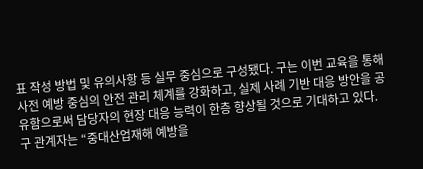표 작성 방법 및 유의사항 등 실무 중심으로 구성됐다. 구는 이번 교육을 통해 사전 예방 중심의 안전 관리 체계를 강화하고, 실제 사례 기반 대응 방안을 공유함으로써 담당자의 현장 대응 능력이 한층 향상될 것으로 기대하고 있다. 구 관계자는 “중대산업재해 예방을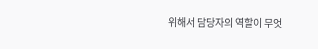위해서 담당자의 역할이 무엇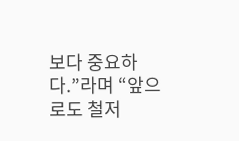보다 중요하다.”라며 “앞으로도 철저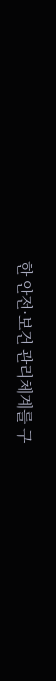한 안전·보건 관리체계를 구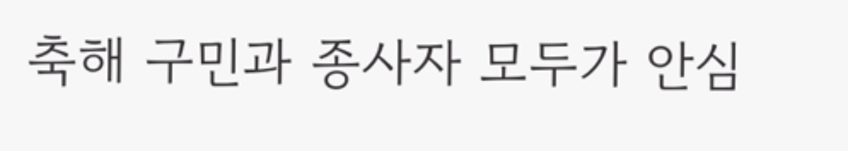축해 구민과 종사자 모두가 안심